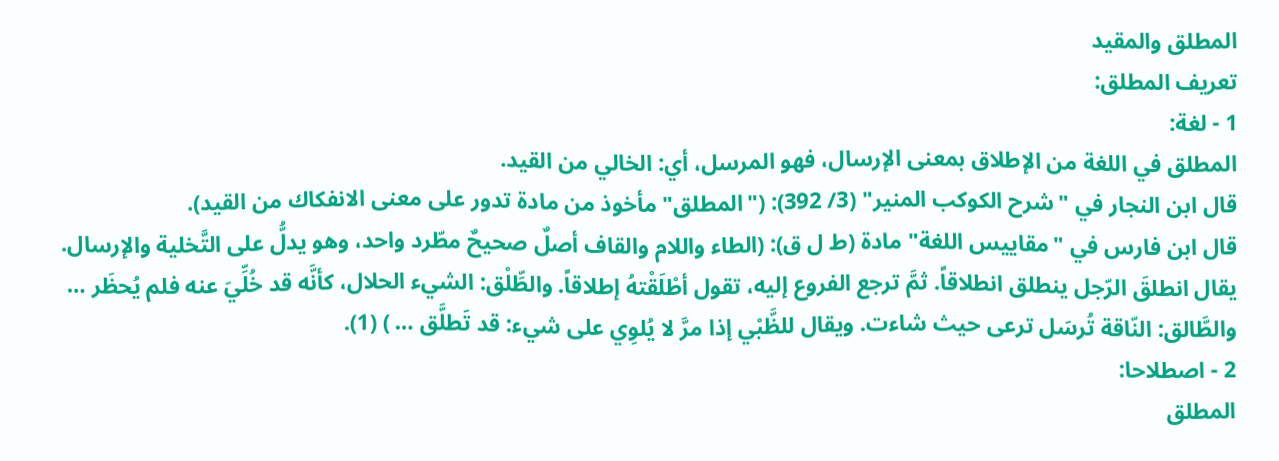المطلق والمقيد
تعريف المطلق:
1 - لغة:
المطلق في اللغة من الإطلاق بمعنى الإرسال، فهو المرسل، أي: الخالي من القيد.
قال ابن النجار في "شرح الكوكب المنير" (3/ 392): ("المطلق" مأخوذ من مادة تدور على معنى الانفكاك من القيد).
قال ابن فارس في "مقاييس اللغة" مادة (ط ل ق): (الطاء واللام والقاف أصلٌ صحيحٌ مطّرد واحد، وهو يدلُّ على التَّخلية والإرسال. يقال انطلقَ الرّجل ينطلق انطلاقاً. ثمَّ ترجع الفروع إليه، تقول أطْلَقْتهُ إطلاقاً. والطِّلْق: الشيء الحلال، كأنَّه قد خُلِّيَ عنه فلم يُحظَر … والطَّالق: النّاقة تُرسَل ترعى حيث شاءت. ويقال للظَّبْي إذا مرَّ لا يُلوِي على شيء: قد تَطلَّق … ) (1).
2 - اصطلاحا:
المطلق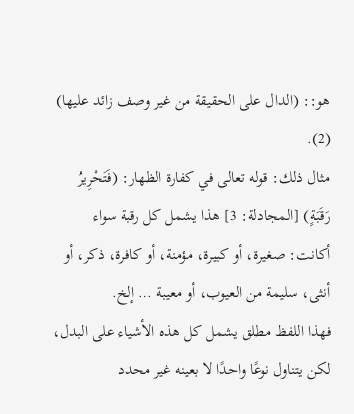هو:: (الدال على الحقيقة من غير وصف زائد عليها) (2).
مثال ذلك: قوله تعالى في كفارة الظهار: (فَتَحْرِيرُ رَقَبَةٍ) [المجادلة: 3] هذا يشمل كل رقبة سواء أكانت: صغيرة، أو كبيرة، مؤمنة، أو كافرة، ذكر، أو أنثى، سليمة من العيوب، أو معيبة … إلخ.
فهذا اللفظ مطلق يشمل كل هذه الأشياء على البدل، لكن يتناول نوعًا واحدًا لا بعينه غير محدد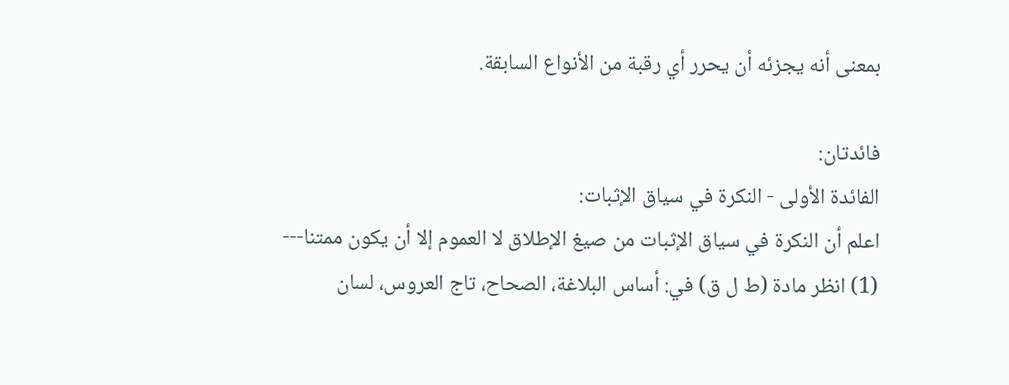بمعنى أنه يجزئه أن يحرر أي رقبة من الأنواع السابقة.

فائدتان:
الفائدة الأولى - النكرة في سياق الإثبات:
اعلم أن النكرة في سياق الإثبات من صيغ الإطلاق لا العموم إلا أن يكون ممتنا---
(1) انظر مادة (ط ل ق) في: أساس البلاغة، الصحاح، تاج العروس، لسان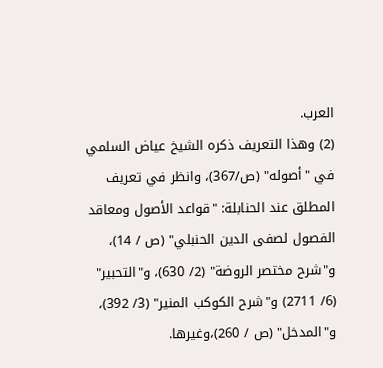العرب.
(2) وهذا التعريف ذكره الشيخ عياض السلمي في "أصوله" (ص/367)، وانظر في تعريف المطلق عند الحنابلة: "قواعد الأصول ومعاقد الفصول لصفى الدين الحنبلي" (ص / 14)، و"شرح مختصر الروضة" (2/ 630)، و"التحبير" (6/ 2711) و"شرح الكوكب المنير" (3/ 392)، و"المدخل" (ص / 260)،وغيرها.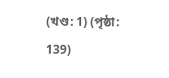(খণ্ড: 1) (পৃষ্ঠা: 139)